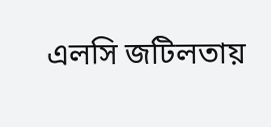এলসি জটিলতায়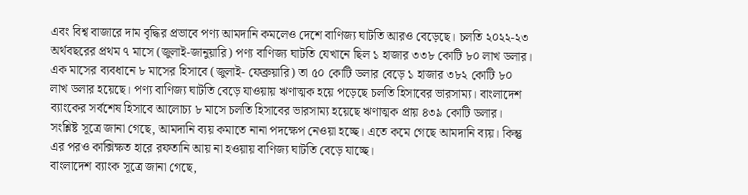এবং বিশ্ব বাজারে দাম বৃদ্ধির প্রভাবে পণ্য আমদানি কমলেও দেশে বাণিজ্য ঘাটতি আরও বেড়েছে। চলতি ২০২২-২৩ অর্থবছরের প্রথম ৭ মাসে (জুলাই-জানুয়ারি) পণ্য বাণিজ্য ঘাটতি যেখানে ছিল ১ হাজার ৩৩৮ কোটি ৮০ লাখ ডলার।
এক মাসের ব্যবধানে ৮ মাসের হিসাবে (জুলাই- ফেব্রুয়ারি) তা ৫০ কোটি ডলার বেড়ে ১ হাজার ৩৮২ কোটি ৮০ লাখ ডলার হয়েছে। পণ্য বাণিজ্য ঘাটতি বেড়ে যাওয়ায় ঋণাত্মক হয়ে পড়েছে চলতি হিসাবের ভারসাম্য। বাংলাদেশ ব্যাংকের সর্বশেষ হিসাবে আলোচ্য ৮ মাসে চলতি হিসাবের ভারসাম্য হয়েছে ঋণাত্মক প্রায় ৪৩৯ কোটি ডলার। সংশ্লিষ্ট সূত্রে জানা গেছে, আমদানি ব্যয় কমাতে নানা পদক্ষেপ নেওয়া হচ্ছে। এতে কমে গেছে আমদানি ব্যয়। কিন্তু এর পরও কাক্সিক্ষত হারে রফতানি আয় না হওয়ায় বাণিজ্য ঘাটতি বেড়ে যাচ্ছে।
বাংলাদেশ ব্যাংক সূত্রে জানা গেছে,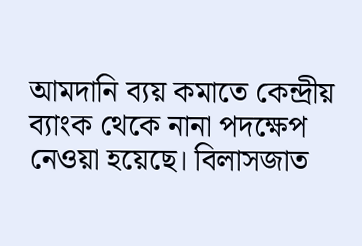আমদানি ব্যয় কমাতে কেন্দ্রীয় ব্যাংক থেকে নানা পদক্ষেপ নেওয়া হয়েছে। বিলাসজাত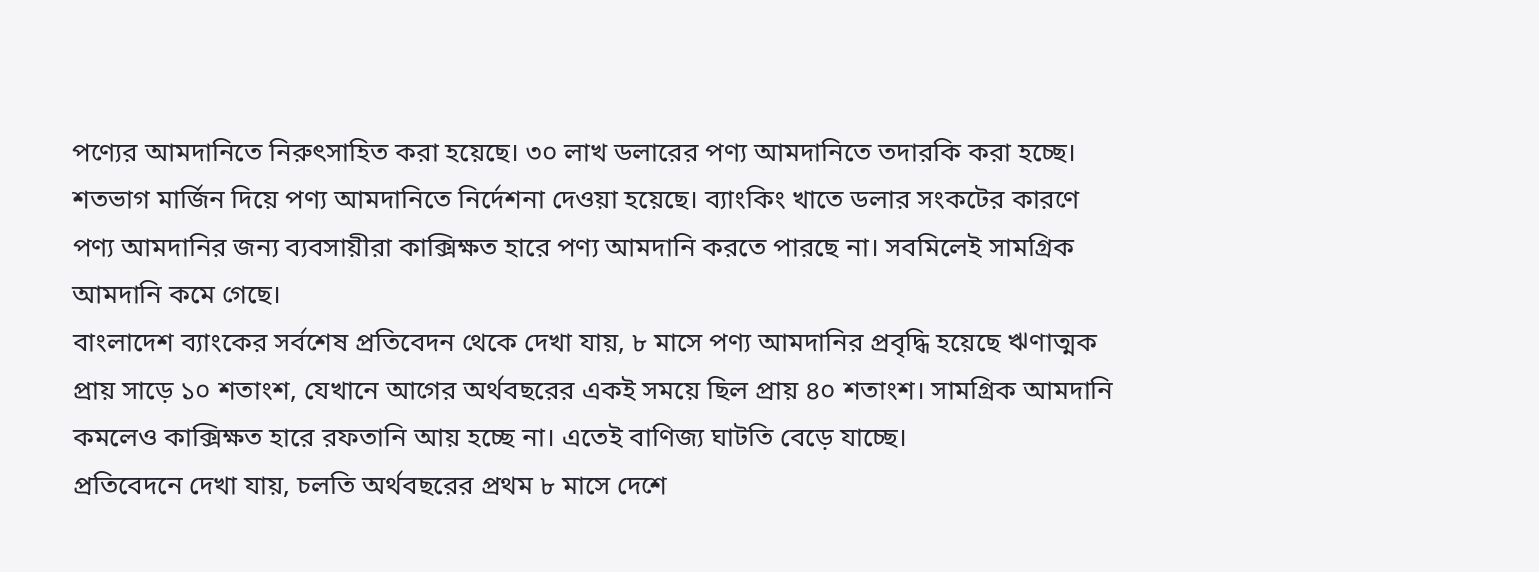পণ্যের আমদানিতে নিরুৎসাহিত করা হয়েছে। ৩০ লাখ ডলারের পণ্য আমদানিতে তদারকি করা হচ্ছে। শতভাগ মার্জিন দিয়ে পণ্য আমদানিতে নির্দেশনা দেওয়া হয়েছে। ব্যাংকিং খাতে ডলার সংকটের কারণে পণ্য আমদানির জন্য ব্যবসায়ীরা কাক্সিক্ষত হারে পণ্য আমদানি করতে পারছে না। সবমিলেই সামগ্রিক আমদানি কমে গেছে।
বাংলাদেশ ব্যাংকের সর্বশেষ প্রতিবেদন থেকে দেখা যায়, ৮ মাসে পণ্য আমদানির প্রবৃদ্ধি হয়েছে ঋণাত্মক প্রায় সাড়ে ১০ শতাংশ, যেখানে আগের অর্থবছরের একই সময়ে ছিল প্রায় ৪০ শতাংশ। সামগ্রিক আমদানি কমলেও কাক্সিক্ষত হারে রফতানি আয় হচ্ছে না। এতেই বাণিজ্য ঘাটতি বেড়ে যাচ্ছে।
প্রতিবেদনে দেখা যায়, চলতি অর্থবছরের প্রথম ৮ মাসে দেশে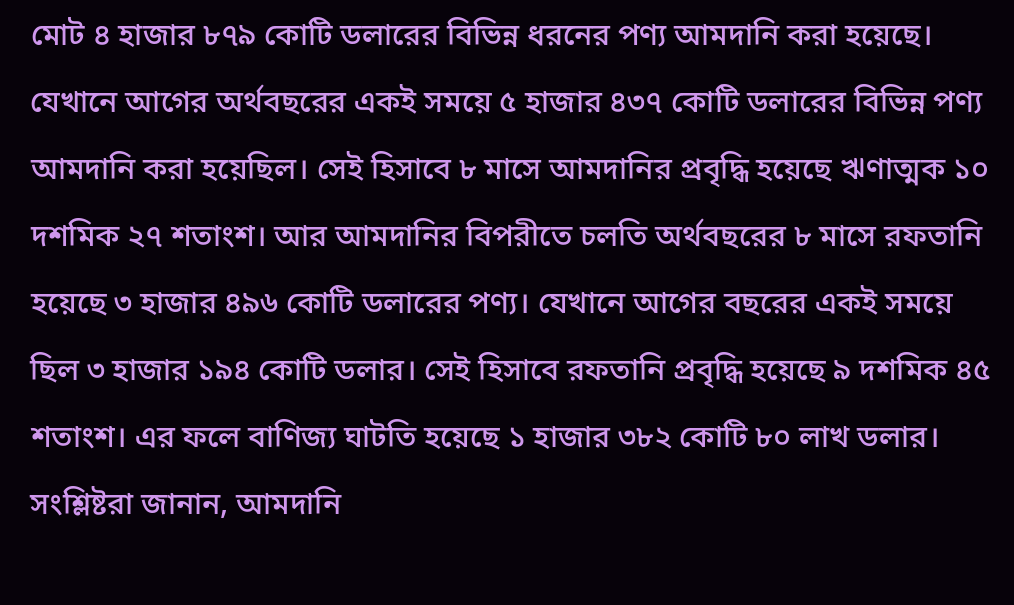মোট ৪ হাজার ৮৭৯ কোটি ডলারের বিভিন্ন ধরনের পণ্য আমদানি করা হয়েছে। যেখানে আগের অর্থবছরের একই সময়ে ৫ হাজার ৪৩৭ কোটি ডলারের বিভিন্ন পণ্য আমদানি করা হয়েছিল। সেই হিসাবে ৮ মাসে আমদানির প্রবৃদ্ধি হয়েছে ঋণাত্মক ১০ দশমিক ২৭ শতাংশ। আর আমদানির বিপরীতে চলতি অর্থবছরের ৮ মাসে রফতানি হয়েছে ৩ হাজার ৪৯৬ কোটি ডলারের পণ্য। যেখানে আগের বছরের একই সময়ে ছিল ৩ হাজার ১৯৪ কোটি ডলার। সেই হিসাবে রফতানি প্রবৃদ্ধি হয়েছে ৯ দশমিক ৪৫ শতাংশ। এর ফলে বাণিজ্য ঘাটতি হয়েছে ১ হাজার ৩৮২ কোটি ৮০ লাখ ডলার।
সংশ্লিষ্টরা জানান, আমদানি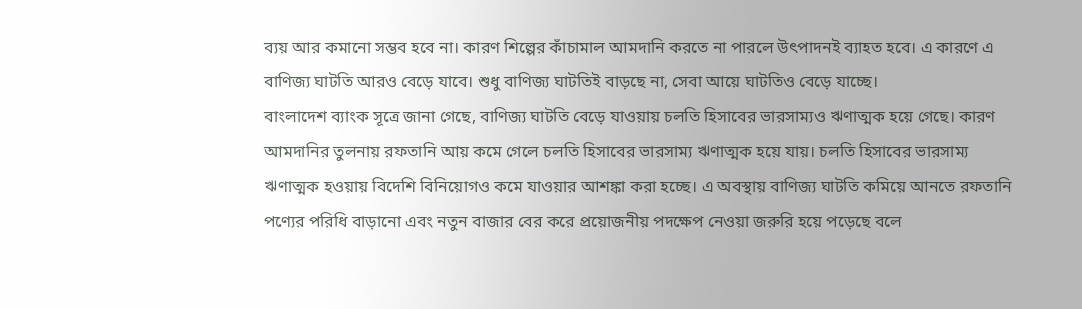ব্যয় আর কমানো সম্ভব হবে না। কারণ শিল্পের কাঁচামাল আমদানি করতে না পারলে উৎপাদনই ব্যাহত হবে। এ কারণে এ বাণিজ্য ঘাটতি আরও বেড়ে যাবে। শুধু বাণিজ্য ঘাটতিই বাড়ছে না, সেবা আয়ে ঘাটতিও বেড়ে যাচ্ছে।
বাংলাদেশ ব্যাংক সূত্রে জানা গেছে, বাণিজ্য ঘাটতি বেড়ে যাওয়ায় চলতি হিসাবের ভারসাম্যও ঋণাত্মক হয়ে গেছে। কারণ আমদানির তুলনায় রফতানি আয় কমে গেলে চলতি হিসাবের ভারসাম্য ঋণাত্মক হয়ে যায়। চলতি হিসাবের ভারসাম্য ঋণাত্মক হওয়ায় বিদেশি বিনিয়োগও কমে যাওয়ার আশঙ্কা করা হচ্ছে। এ অবস্থায় বাণিজ্য ঘাটতি কমিয়ে আনতে রফতানি পণ্যের পরিধি বাড়ানো এবং নতুন বাজার বের করে প্রয়োজনীয় পদক্ষেপ নেওয়া জরুরি হয়ে পড়েছে বলে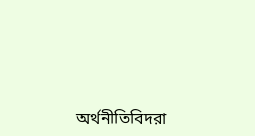অর্থনীতিবিদরা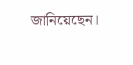জানিয়েছেন।